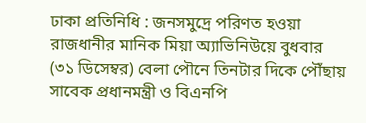ঢাকা প্রতিনিধি : জনসমুদ্রে পরিণত হওয়া রাজধানীর মানিক মিয়া অ্যাভিনিউয়ে বুধবার (৩১ ডিসেম্বর) বেলা পৌনে তিনটার দিকে পৌঁছায় সাবেক প্রধানমন্ত্রী ও বিএনপি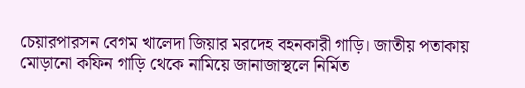চেয়ারপারসন বেগম খালেদা জিয়ার মরদেহ বহনকারী গাড়ি। জাতীয় পতাকায় মোড়ানো কফিন গাড়ি থেকে নামিয়ে জানাজাস্থলে নির্মিত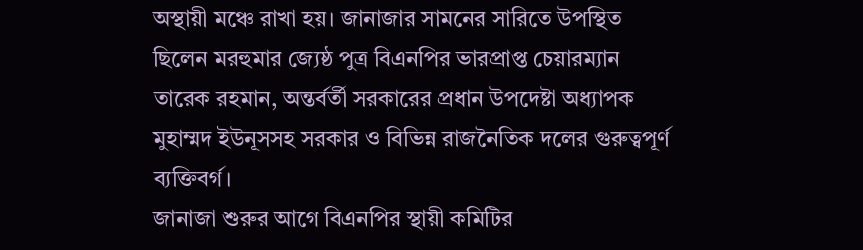অস্থায়ী মঞ্চে রাখা হয়। জানাজার সামনের সারিতে উপস্থিত ছিলেন মরহুমার জ্যেষ্ঠ পুত্র বিএনপির ভারপ্রাপ্ত চেয়ারম্যান তারেক রহমান, অন্তর্বর্তী সরকারের প্রধান উপদেষ্টা অধ্যাপক মুহাম্মদ ইউনূসসহ সরকার ও বিভিন্ন রাজনৈতিক দলের গুরুত্বপূর্ণ ব্যক্তিবর্গ।
জানাজা শুরুর আগে বিএনপির স্থায়ী কমিটির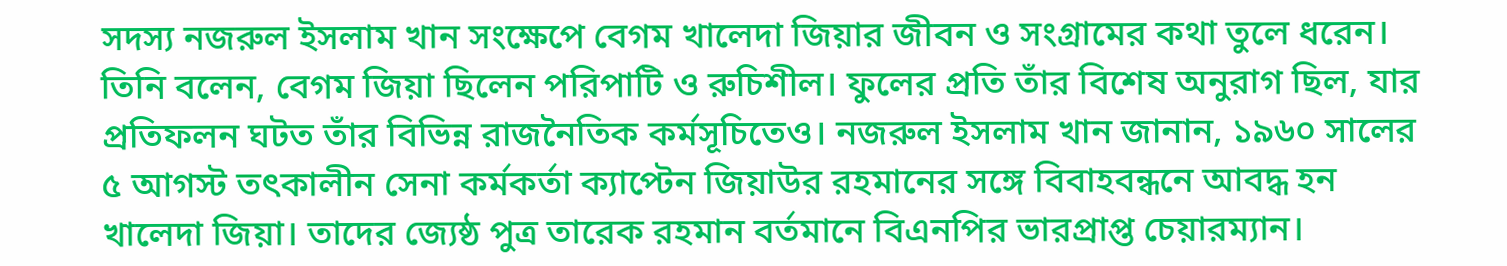সদস্য নজরুল ইসলাম খান সংক্ষেপে বেগম খালেদা জিয়ার জীবন ও সংগ্রামের কথা তুলে ধরেন। তিনি বলেন, বেগম জিয়া ছিলেন পরিপাটি ও রুচিশীল। ফুলের প্রতি তাঁর বিশেষ অনুরাগ ছিল, যার প্রতিফলন ঘটত তাঁর বিভিন্ন রাজনৈতিক কর্মসূচিতেও। নজরুল ইসলাম খান জানান, ১৯৬০ সালের ৫ আগস্ট তৎকালীন সেনা কর্মকর্তা ক্যাপ্টেন জিয়াউর রহমানের সঙ্গে বিবাহবন্ধনে আবদ্ধ হন খালেদা জিয়া। তাদের জ্যেষ্ঠ পুত্র তারেক রহমান বর্তমানে বিএনপির ভারপ্রাপ্ত চেয়ারম্যান।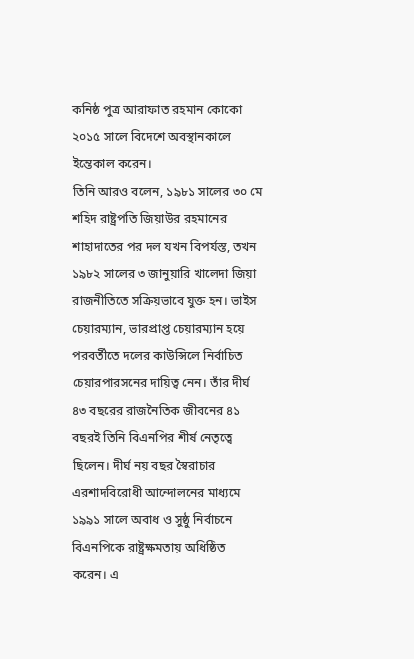কনিষ্ঠ পুত্র আরাফাত রহমান কোকো ২০১৫ সালে বিদেশে অবস্থানকালে ইন্তেকাল করেন।
তিনি আরও বলেন, ১৯৮১ সালের ৩০ মে শহিদ রাষ্ট্রপতি জিয়াউর রহমানের শাহাদাতের পর দল যখন বিপর্যস্ত, তখন ১৯৮২ সালের ৩ জানুয়ারি খালেদা জিয়া রাজনীতিতে সক্রিয়ভাবে যুক্ত হন। ভাইস চেয়ারম্যান, ভারপ্রাপ্ত চেয়ারম্যান হয়ে পরবর্তীতে দলের কাউন্সিলে নির্বাচিত চেয়ারপারসনের দায়িত্ব নেন। তাঁর দীর্ঘ ৪৩ বছরের রাজনৈতিক জীবনের ৪১ বছরই তিনি বিএনপির শীর্ষ নেতৃত্বে ছিলেন। দীর্ঘ নয় বছর স্বৈরাচার এরশাদবিরোধী আন্দোলনের মাধ্যমে ১৯৯১ সালে অবাধ ও সুষ্ঠু নির্বাচনে বিএনপিকে রাষ্ট্রক্ষমতায় অধিষ্ঠিত করেন। এ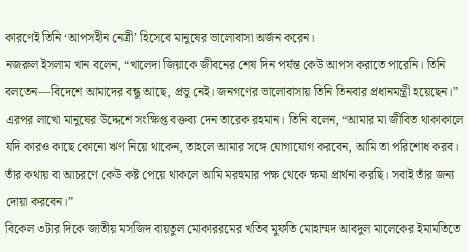কারণেই তিনি ‘আপসহীন নেত্রী’ হিসেবে মানুষের ভালোবাসা অর্জন করেন।
নজরুল ইসলাম খান বলেন, “খালেদা জিয়াকে জীবনের শেষ দিন পর্যন্ত কেউ আপস করাতে পারেনি। তিনি বলতেন—বিদেশে আমাদের বন্ধু আছে, প্রভু নেই। জনগণের ভালোবাসায় তিনি তিনবার প্রধানমন্ত্রী হয়েছেন।”
এরপর লাখো মানুষের উদ্দেশে সংক্ষিপ্ত বক্তব্য দেন তারেক রহমান। তিনি বলেন, “আমার মা জীবিত থাকাকালে যদি কারও কাছে কোনো ঋণ নিয়ে থাকেন, তাহলে আমার সঙ্গে যোগাযোগ করবেন, আমি তা পরিশোধ করব। তাঁর কথায় বা আচরণে কেউ কষ্ট পেয়ে থাকলে আমি মরহুমার পক্ষ থেকে ক্ষমা প্রার্থনা করছি। সবাই তাঁর জন্য দোয়া করবেন।”
বিকেল ৩টার দিকে জাতীয় মসজিদ বায়তুল মোকাররমের খতিব মুফতি মোহাম্মদ আবদুল মালেকের ইমামতিতে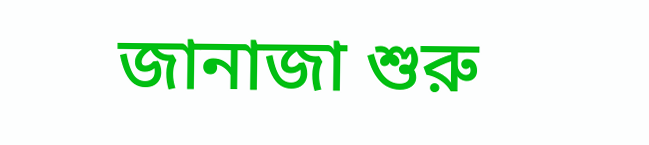জানাজা শুরু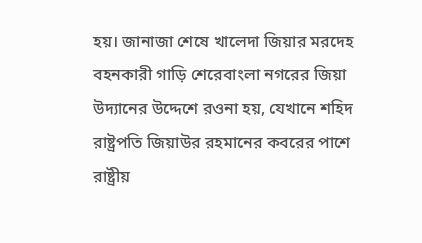হয়। জানাজা শেষে খালেদা জিয়ার মরদেহ বহনকারী গাড়ি শেরেবাংলা নগরের জিয়া উদ্যানের উদ্দেশে রওনা হয়, যেখানে শহিদ রাষ্ট্রপতি জিয়াউর রহমানের কবরের পাশে রাষ্ট্রীয়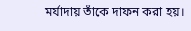মর্যাদায় তাঁকে দাফন করা হয়।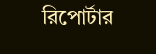রিপোর্টার